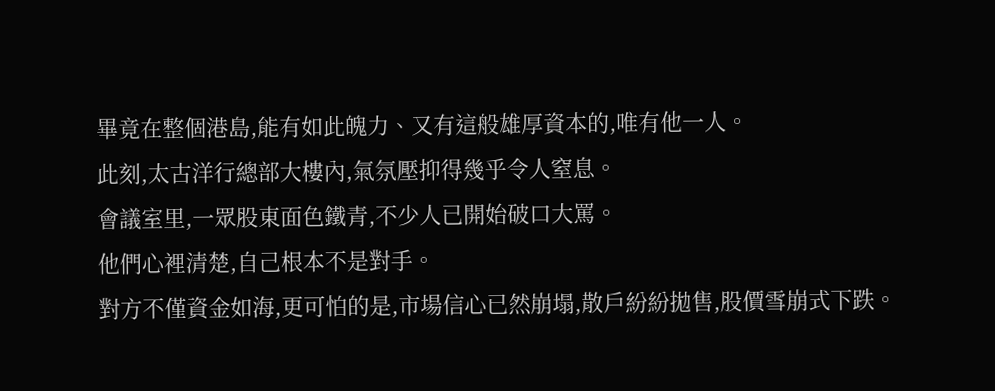畢竟在整個港島,能有如此魄力、又有這般雄厚資本的,唯有他一人。
此刻,太古洋行總部大樓內,氣氛壓抑得幾乎令人窒息。
會議室里,一眾股東面色鐵青,不少人已開始破口大罵。
他們心裡清楚,自己根本不是對手。
對方不僅資金如海,更可怕的是,市場信心已然崩塌,散戶紛紛拋售,股價雪崩式下跌。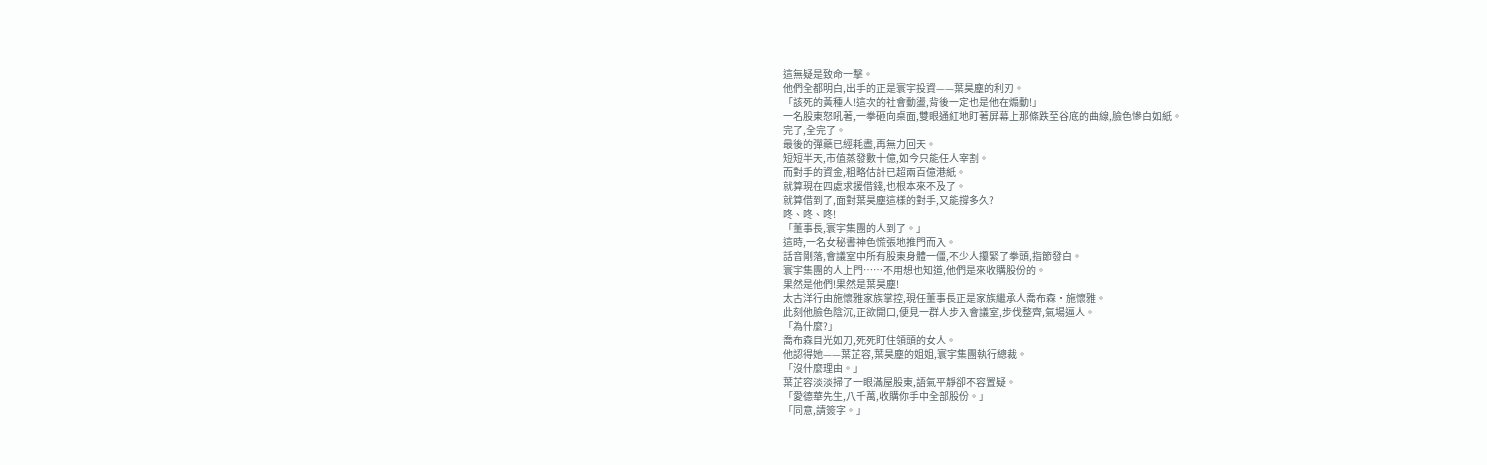這無疑是致命一擊。
他們全都明白,出手的正是寰宇投資——葉昊塵的利刃。
「該死的黃種人!這次的社會動盪,背後一定也是他在煽動!」
一名股東怒吼著,一拳砸向桌面,雙眼通紅地盯著屏幕上那條跌至谷底的曲線,臉色慘白如紙。
完了,全完了。
最後的彈藥已經耗盡,再無力回天。
短短半天,市值蒸發數十億,如今只能任人宰割。
而對手的資金,粗略估計已超兩百億港紙。
就算現在四處求援借錢,也根本來不及了。
就算借到了,面對葉昊塵這樣的對手,又能撐多久?
咚、咚、咚!
「董事長,寰宇集團的人到了。」
這時,一名女秘書神色慌張地推門而入。
話音剛落,會議室中所有股東身體一僵,不少人攥緊了拳頭,指節發白。
寰宇集團的人上門……不用想也知道,他們是來收購股份的。
果然是他們!果然是葉昊塵!
太古洋行由施懷雅家族掌控,現任董事長正是家族繼承人喬布森·施懷雅。
此刻他臉色陰沉,正欲開口,便見一群人步入會議室,步伐整齊,氣場逼人。
「為什麼?」
喬布森目光如刀,死死盯住領頭的女人。
他認得她——葉芷容,葉昊塵的姐姐,寰宇集團執行總裁。
「沒什麼理由。」
葉芷容淡淡掃了一眼滿屋股東,語氣平靜卻不容置疑。
「愛德華先生,八千萬,收購你手中全部股份。」
「同意,請簽字。」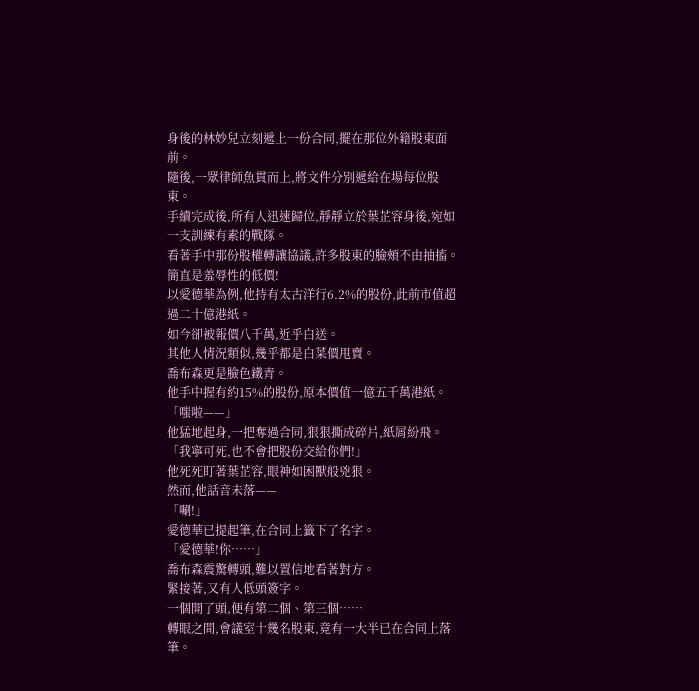身後的林妙兒立刻遞上一份合同,擺在那位外籍股東面前。
隨後,一眾律師魚貫而上,將文件分別遞給在場每位股東。
手續完成後,所有人迅速歸位,靜靜立於葉芷容身後,宛如一支訓練有素的戰隊。
看著手中那份股權轉讓協議,許多股東的臉頰不由抽搐。
簡直是羞辱性的低價!
以愛德華為例,他持有太古洋行6.2%的股份,此前市值超過二十億港紙。
如今卻被報價八千萬,近乎白送。
其他人情況類似,幾乎都是白菜價甩賣。
喬布森更是臉色鐵青。
他手中握有約15%的股份,原本價值一億五千萬港紙。
「嗤啦——」
他猛地起身,一把奪過合同,狠狠撕成碎片,紙屑紛飛。
「我寧可死,也不會把股份交給你們!」
他死死盯著葉芷容,眼神如困獸般兇狠。
然而,他話音未落——
「唰!」
愛德華已提起筆,在合同上籤下了名字。
「愛德華!你……」
喬布森震驚轉頭,難以置信地看著對方。
緊接著,又有人低頭簽字。
一個開了頭,便有第二個、第三個……
轉眼之間,會議室十幾名股東,竟有一大半已在合同上落筆。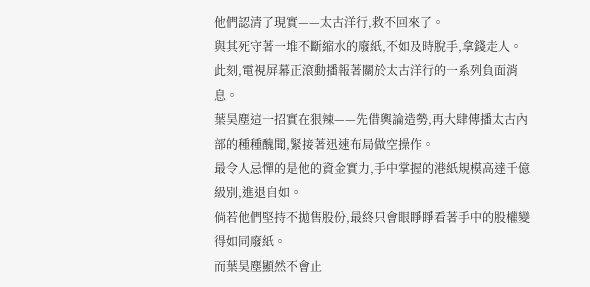他們認清了現實——太古洋行,救不回來了。
與其死守著一堆不斷縮水的廢紙,不如及時脫手,拿錢走人。
此刻,電視屏幕正滾動播報著關於太古洋行的一系列負面消息。
葉昊塵這一招實在狠辣——先借輿論造勢,再大肆傳播太古內部的種種醜聞,緊接著迅速布局做空操作。
最令人忌憚的是他的資金實力,手中掌握的港紙規模高達千億級別,進退自如。
倘若他們堅持不拋售股份,最終只會眼睜睜看著手中的股權變得如同廢紙。
而葉昊塵顯然不會止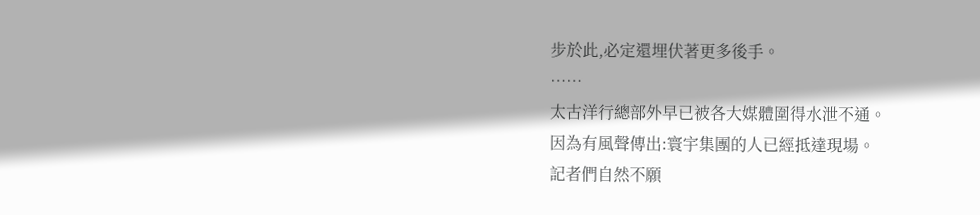步於此,必定還埋伏著更多後手。
……
太古洋行總部外早已被各大媒體圍得水泄不通。
因為有風聲傳出:寰宇集團的人已經抵達現場。
記者們自然不願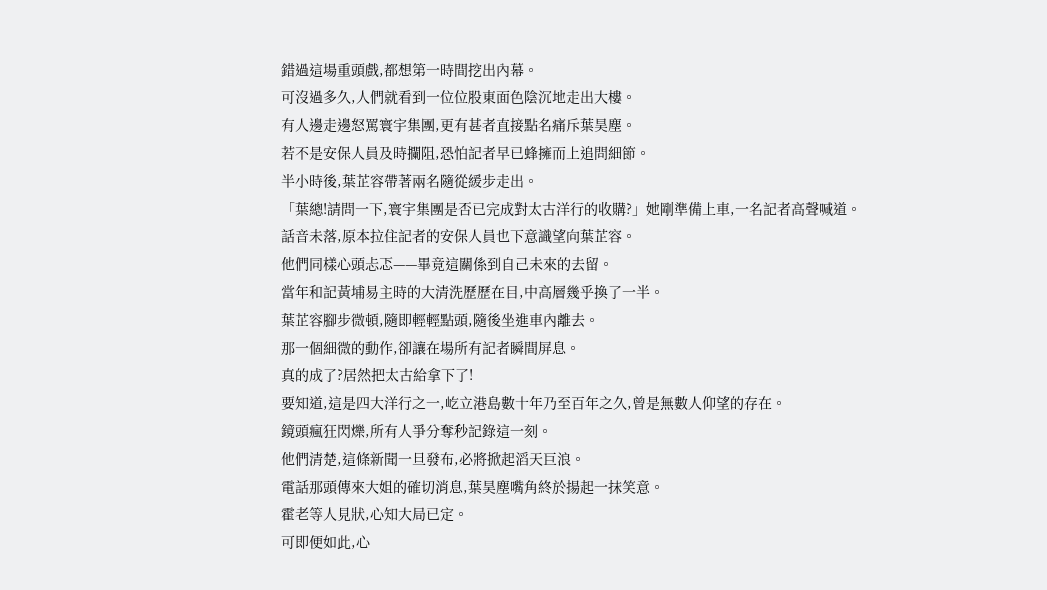錯過這場重頭戲,都想第一時間挖出內幕。
可沒過多久,人們就看到一位位股東面色陰沉地走出大樓。
有人邊走邊怒罵寰宇集團,更有甚者直接點名痛斥葉昊塵。
若不是安保人員及時攔阻,恐怕記者早已蜂擁而上追問細節。
半小時後,葉芷容帶著兩名隨從緩步走出。
「葉總!請問一下,寰宇集團是否已完成對太古洋行的收購?」她剛準備上車,一名記者高聲喊道。
話音未落,原本拉住記者的安保人員也下意識望向葉芷容。
他們同樣心頭忐忑——畢竟這關係到自己未來的去留。
當年和記黃埔易主時的大清洗歷歷在目,中高層幾乎換了一半。
葉芷容腳步微頓,隨即輕輕點頭,隨後坐進車內離去。
那一個細微的動作,卻讓在場所有記者瞬間屏息。
真的成了?居然把太古給拿下了!
要知道,這是四大洋行之一,屹立港島數十年乃至百年之久,曾是無數人仰望的存在。
鏡頭瘋狂閃爍,所有人爭分奪秒記錄這一刻。
他們清楚,這條新聞一旦發布,必將掀起滔天巨浪。
電話那頭傳來大姐的確切消息,葉昊塵嘴角終於揚起一抹笑意。
霍老等人見狀,心知大局已定。
可即便如此,心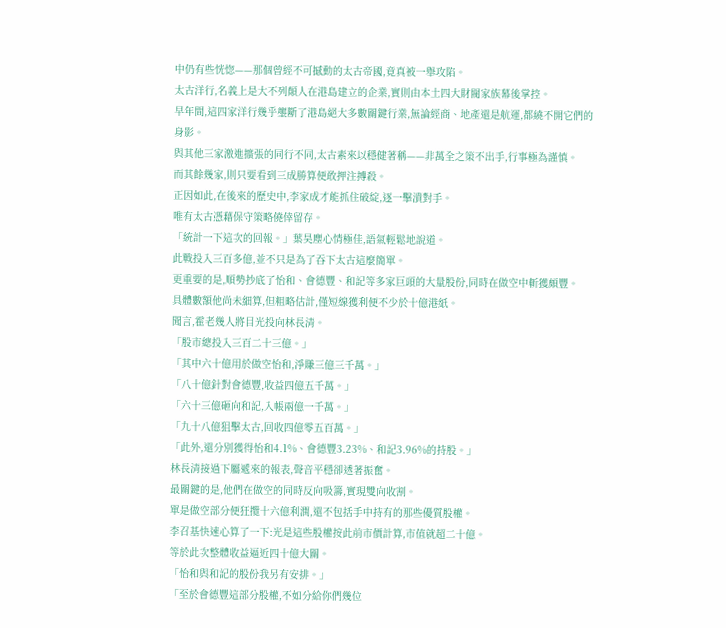中仍有些恍惚——那個曾經不可撼動的太古帝國,竟真被一舉攻陷。
太古洋行,名義上是大不列顛人在港島建立的企業,實則由本土四大財閥家族幕後掌控。
早年間,這四家洋行幾乎壟斷了港島絕大多數關鍵行業,無論經商、地產還是航運,都繞不開它們的身影。
與其他三家激進擴張的同行不同,太古素來以穩健著稱——非萬全之策不出手,行事極為謹慎。
而其餘幾家,則只要看到三成勝算便敢押注搏殺。
正因如此,在後來的歷史中,李家成才能抓住破綻,逐一擊潰對手。
唯有太古憑藉保守策略僥倖留存。
「統計一下這次的回報。」葉昊塵心情極佳,語氣輕鬆地說道。
此戰投入三百多億,並不只是為了吞下太古這麼簡單。
更重要的是,順勢抄底了怡和、會德豐、和記等多家巨頭的大量股份,同時在做空中斬獲頗豐。
具體數額他尚未細算,但粗略估計,僅短線獲利便不少於十億港紙。
聞言,霍老幾人將目光投向林長清。
「股市總投入三百二十三億。」
「其中六十億用於做空怡和,淨賺三億三千萬。」
「八十億針對會德豐,收益四億五千萬。」
「六十三億砸向和記,入帳兩億一千萬。」
「九十八億狙擊太古,回收四億零五百萬。」
「此外,還分別獲得怡和4.1%、會德豐3.23%、和記3.96%的持股。」
林長清接過下屬遞來的報表,聲音平穩卻透著振奮。
最關鍵的是,他們在做空的同時反向吸籌,實現雙向收割。
單是做空部分便狂攬十六億利潤,還不包括手中持有的那些優質股權。
李召基快速心算了一下:光是這些股權按此前市價計算,市值就超二十億。
等於此次整體收益逼近四十億大關。
「怡和與和記的股份我另有安排。」
「至於會德豐這部分股權,不如分給你們幾位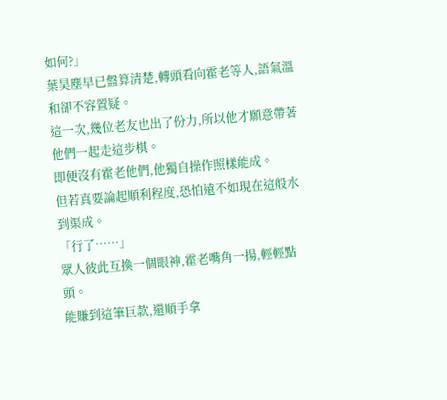如何?」
葉昊塵早已盤算清楚,轉頭看向霍老等人,語氣溫和卻不容置疑。
這一次,幾位老友也出了份力,所以他才願意帶著他們一起走這步棋。
即便沒有霍老他們,他獨自操作照樣能成。
但若真要論起順利程度,恐怕遠不如現在這般水到渠成。
「行了……」
眾人彼此互換一個眼神,霍老嘴角一揚,輕輕點頭。
能賺到這筆巨款,還順手拿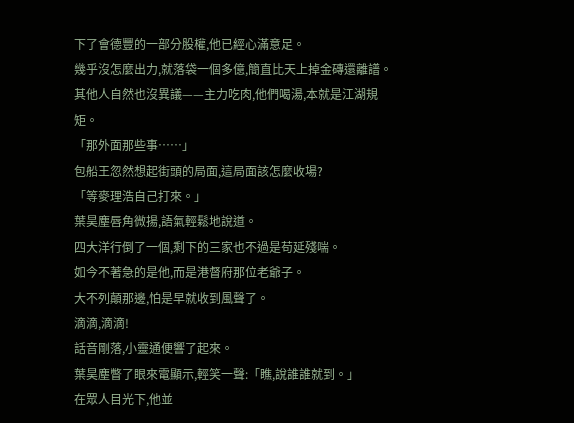下了會德豐的一部分股權,他已經心滿意足。
幾乎沒怎麼出力,就落袋一個多億,簡直比天上掉金磚還離譜。
其他人自然也沒異議——主力吃肉,他們喝湯,本就是江湖規矩。
「那外面那些事……」
包船王忽然想起街頭的局面,這局面該怎麼收場?
「等麥理浩自己打來。」
葉昊塵唇角微揚,語氣輕鬆地說道。
四大洋行倒了一個,剩下的三家也不過是苟延殘喘。
如今不著急的是他,而是港督府那位老爺子。
大不列顛那邊,怕是早就收到風聲了。
滴滴,滴滴!
話音剛落,小靈通便響了起來。
葉昊塵瞥了眼來電顯示,輕笑一聲:「瞧,說誰誰就到。」
在眾人目光下,他並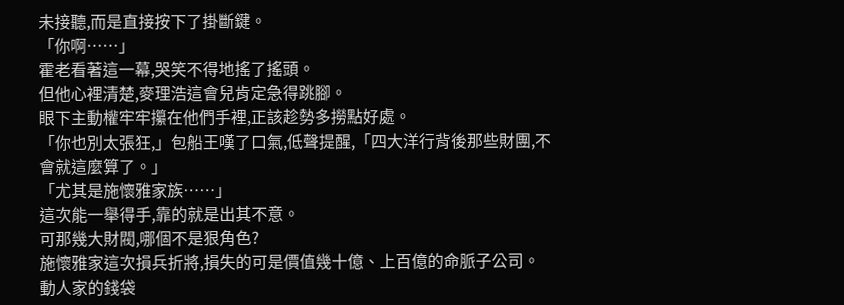未接聽,而是直接按下了掛斷鍵。
「你啊……」
霍老看著這一幕,哭笑不得地搖了搖頭。
但他心裡清楚,麥理浩這會兒肯定急得跳腳。
眼下主動權牢牢攥在他們手裡,正該趁勢多撈點好處。
「你也別太張狂,」包船王嘆了口氣,低聲提醒,「四大洋行背後那些財團,不會就這麼算了。」
「尤其是施懷雅家族……」
這次能一舉得手,靠的就是出其不意。
可那幾大財閥,哪個不是狠角色?
施懷雅家這次損兵折將,損失的可是價值幾十億、上百億的命脈子公司。
動人家的錢袋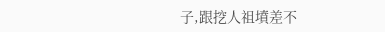子,跟挖人祖墳差不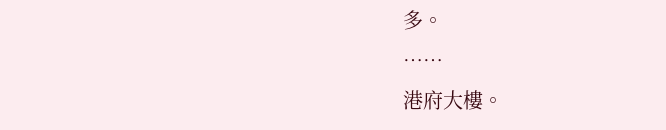多。
……
港府大樓。